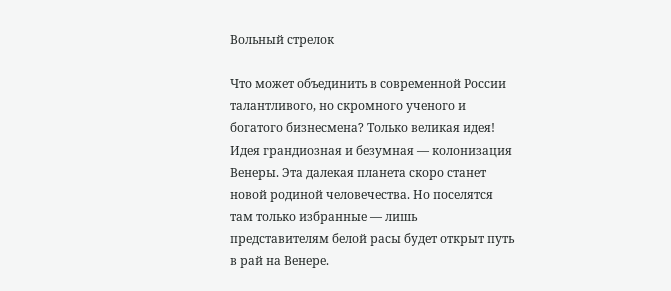Вольный стрелок

Что может объединить в современной России талантливого, но скромного ученого и богатого бизнесмена? Только великая идея! Идея грандиозная и безумная — колонизация Венеры. Эта далекая планета скоро станет новой родиной человечества. Но поселятся там только избранные — лишь представителям белой расы будет открыт путь в рай на Венере.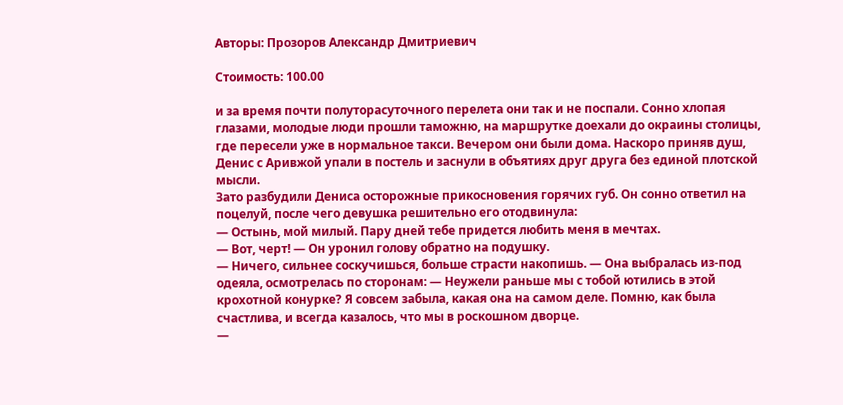Авторы: Прозоров Александр Дмитриевич

Стоимость: 100.00

и за время почти полуторасуточного перелета они так и не поспали. Сонно хлопая глазами, молодые люди прошли таможню, на маршрутке доехали до окраины столицы, где пересели уже в нормальное такси. Вечером они были дома. Наскоро приняв душ, Денис с Аривжой упали в постель и заснули в объятиях друг друга без единой плотской мысли.
Зато разбудили Дениса осторожные прикосновения горячих губ. Он сонно ответил на поцелуй, после чего девушка решительно его отодвинула:
— Остынь, мой милый. Пару дней тебе придется любить меня в мечтах.
— Вот, черт! — Он уронил голову обратно на подушку.
— Ничего, сильнее соскучишься, больше страсти накопишь. — Она выбралась из-под одеяла, осмотрелась по сторонам: — Неужели раньше мы с тобой ютились в этой крохотной конурке? Я совсем забыла, какая она на самом деле. Помню, как была счастлива, и всегда казалось, что мы в роскошном дворце.
—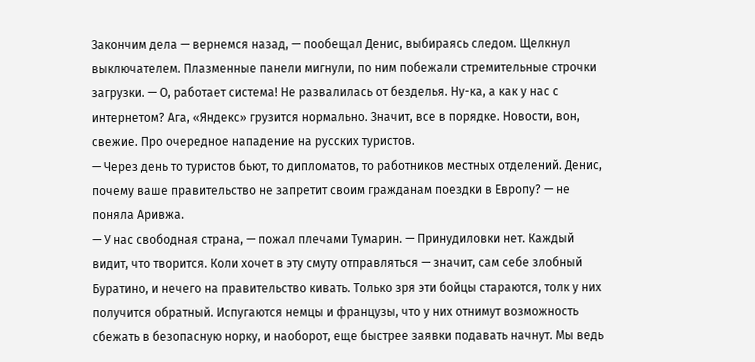Закончим дела — вернемся назад, — пообещал Денис, выбираясь следом. Щелкнул выключателем. Плазменные панели мигнули, по ним побежали стремительные строчки загрузки. — О, работает система! Не развалилась от безделья. Ну-ка, а как у нас с интернетом? Ага, «Яндекс» грузится нормально. Значит, все в порядке. Новости, вон, свежие. Про очередное нападение на русских туристов.
— Через день то туристов бьют, то дипломатов, то работников местных отделений. Денис, почему ваше правительство не запретит своим гражданам поездки в Европу? — не поняла Аривжа.
— У нас свободная страна, — пожал плечами Тумарин. — Принудиловки нет. Каждый видит, что творится. Коли хочет в эту смуту отправляться — значит, сам себе злобный Буратино, и нечего на правительство кивать. Только зря эти бойцы стараются, толк у них получится обратный. Испугаются немцы и французы, что у них отнимут возможность сбежать в безопасную норку, и наоборот, еще быстрее заявки подавать начнут. Мы ведь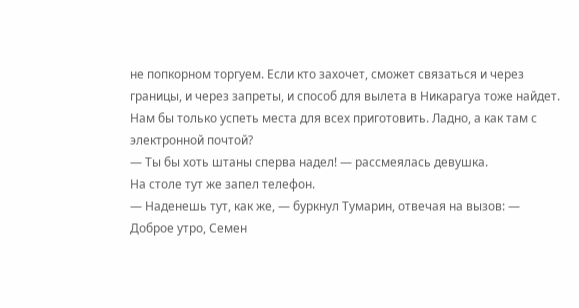не попкорном торгуем. Если кто захочет, сможет связаться и через границы, и через запреты, и способ для вылета в Никарагуа тоже найдет. Нам бы только успеть места для всех приготовить. Ладно, а как там с электронной почтой?
— Ты бы хоть штаны сперва надел! — рассмеялась девушка.
На столе тут же запел телефон.
— Наденешь тут, как же, — буркнул Тумарин, отвечая на вызов: — Доброе утро, Семен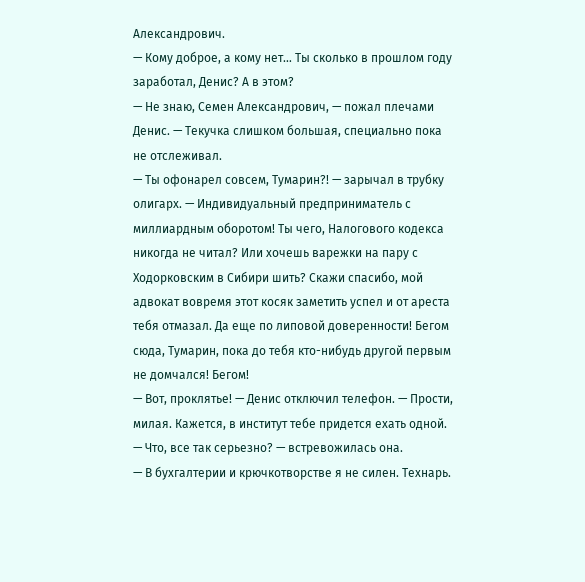Александрович.
— Кому доброе, а кому нет… Ты сколько в прошлом году заработал, Денис? А в этом?
— Не знаю, Семен Александрович, — пожал плечами Денис. — Текучка слишком большая, специально пока не отслеживал.
— Ты офонарел совсем, Тумарин?! — зарычал в трубку олигарх. — Индивидуальный предприниматель с миллиардным оборотом! Ты чего, Налогового кодекса никогда не читал? Или хочешь варежки на пару с Ходорковским в Сибири шить? Скажи спасибо, мой адвокат вовремя этот косяк заметить успел и от ареста тебя отмазал. Да еще по липовой доверенности! Бегом сюда, Тумарин, пока до тебя кто-нибудь другой первым не домчался! Бегом!
— Вот, проклятье! — Денис отключил телефон. — Прости, милая. Кажется, в институт тебе придется ехать одной.
— Что, все так серьезно? — встревожилась она.
— В бухгалтерии и крючкотворстве я не силен. Технарь.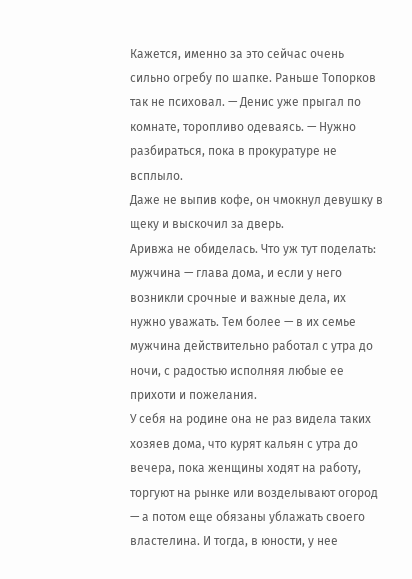Кажется, именно за это сейчас очень сильно огребу по шапке. Раньше Топорков так не психовал. — Денис уже прыгал по комнате, торопливо одеваясь. — Нужно разбираться, пока в прокуратуре не всплыло.
Даже не выпив кофе, он чмокнул девушку в щеку и выскочил за дверь.
Аривжа не обиделась. Что уж тут поделать: мужчина — глава дома, и если у него возникли срочные и важные дела, их нужно уважать. Тем более — в их семье мужчина действительно работал с утра до ночи, с радостью исполняя любые ее прихоти и пожелания.
У себя на родине она не раз видела таких хозяев дома, что курят кальян с утра до вечера, пока женщины ходят на работу, торгуют на рынке или возделывают огород — а потом еще обязаны ублажать своего властелина. И тогда, в юности, у нее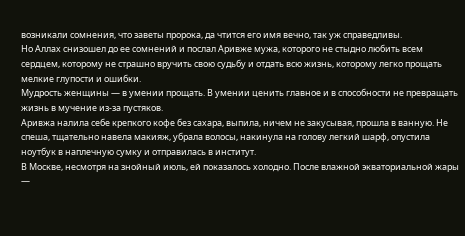возникали сомнения, что заветы пророка, да чтится его имя вечно, так уж справедливы.
Но Аллах снизошел до ее сомнений и послал Аривже мужа, которого не стыдно любить всем сердцем, которому не страшно вручить свою судьбу и отдать всю жизнь, которому легко прощать мелкие глупости и ошибки.
Мудрость женщины — в умении прощать. В умении ценить главное и в способности не превращать жизнь в мучение из-за пустяков.
Аривжа налила себе крепкого кофе без сахара, выпила, ничем не закусывая, прошла в ванную. Не спеша, тщательно навела макияж, убрала волосы, накинула на голову легкий шарф, опустила ноутбук в наплечную сумку и отправилась в институт.
В Москве, несмотря на знойный июль, ей показалось холодно. После влажной экваториальной жары —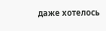даже хотелось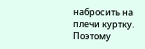набросить на плечи куртку. Поэтому